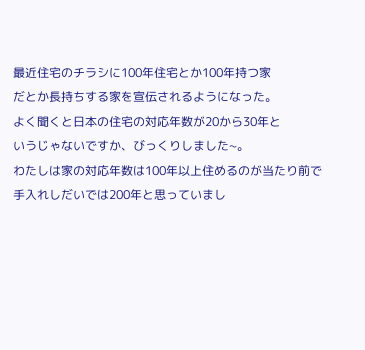最近住宅のチラシに100年住宅とか100年持つ家
だとか長持ちする家を宣伝されるようになった。
よく聞くと日本の住宅の対応年数が20から30年と
いうじゃないですか、びっくりしました~。
わたしは家の対応年数は100年以上住めるのが当たり前で
手入れしだいでは200年と思っていまし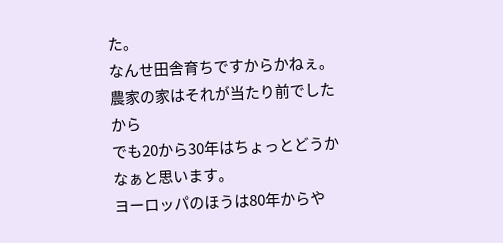た。
なんせ田舎育ちですからかねぇ。農家の家はそれが当たり前でしたから
でも20から30年はちょっとどうかなぁと思います。
ヨーロッパのほうは80年からや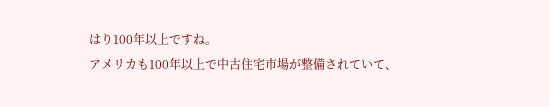はり100年以上ですね。
アメリカも100年以上で中古住宅市場が整備されていて、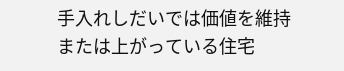手入れしだいでは価値を維持または上がっている住宅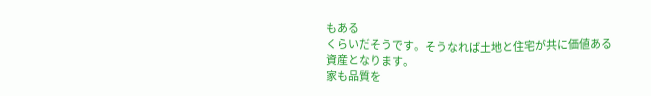もある
くらいだそうです。そうなれば土地と住宅が共に価値ある
資産となります。
家も品質を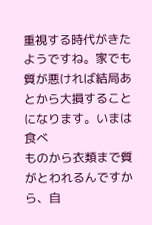重視する時代がきたようですね。家でも
質が悪ければ結局あとから大損することになります。いまは食べ
ものから衣類まで質がとわれるんですから、自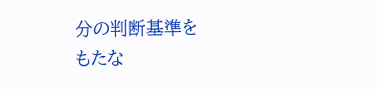分の判断基準を
もたな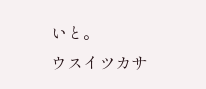いと。
ウスイツカサ